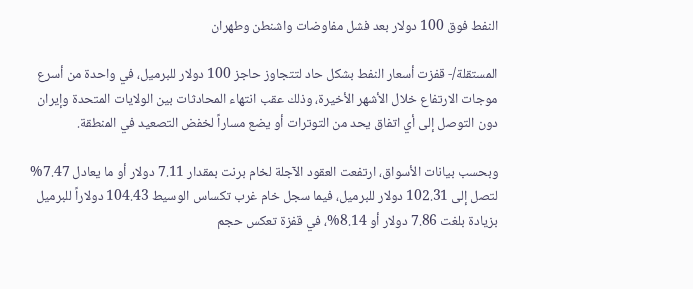النفط فوق 100 دولار بعد فشل مفاوضات واشنطن وطهران

المستقلة/- قفزت أسعار النفط بشكل حاد لتتجاوز حاجز 100 دولار للبرميل، في واحدة من أسرع موجات الارتفاع خلال الأشهر الأخيرة، وذلك عقب انتهاء المحادثات بين الولايات المتحدة وإيران دون التوصل إلى أي اتفاق يحد من التوترات أو يضع مساراً لخفض التصعيد في المنطقة.

وبحسب بيانات الأسواق، ارتفعت العقود الآجلة لخام برنت بمقدار 7.11 دولار أو ما يعادل 7.47% لتصل إلى 102.31 دولار للبرميل، فيما سجل خام غرب تكساس الوسيط 104.43 دولاراً للبرميل بزيادة بلغت 7.86 دولار أو 8.14%، في قفزة تعكس حجم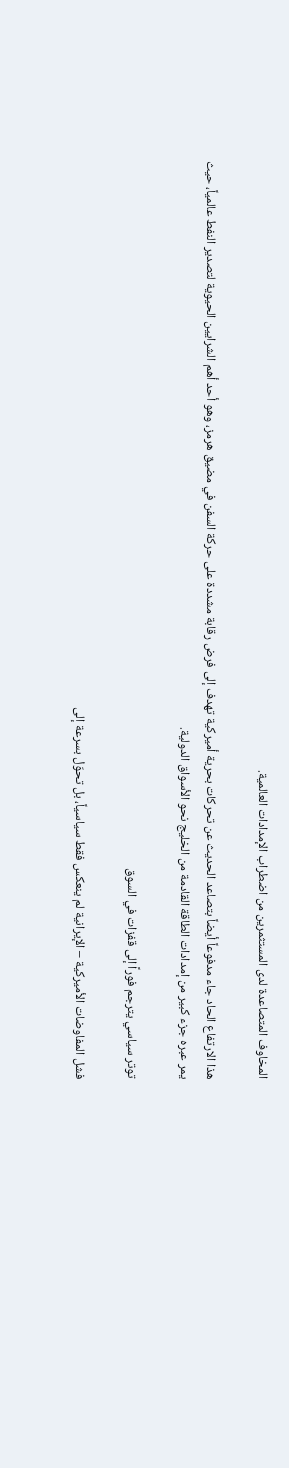المخاوف المتصاعدة لدى المستثمرين من اضطراب الإمدادات العالمية.

هذا الارتفاع الحاد جاء مدفوعاً أيضاً بتصاعد الحديث عن تحركات بحرية أميركية تهدف إلى فرض رقابة مشددة على حركة السفن في مضيق هرمز، وهو أحد أهم الشرايين الحيوية لتصدير النفط عالمياً، حيث يمر عبره جزء كبير من إمدادات الطاقة القادمة من الخليج نحو الأسواق الدولية.

توتر سياسي يترجم فوراً إلى قفزات في السوق

فشل المفاوضات الأميركية – الإيرانية لم ينعكس فقط سياسياً، بل تحوّل بسرعة إلى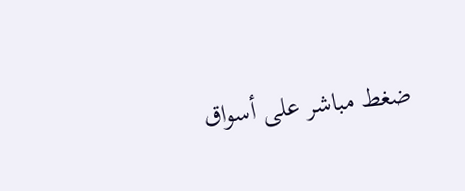ضغط مباشر على أسواق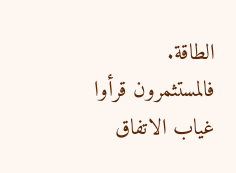الطاقة. فالمستثمرون قرأوا غياب الاتفاق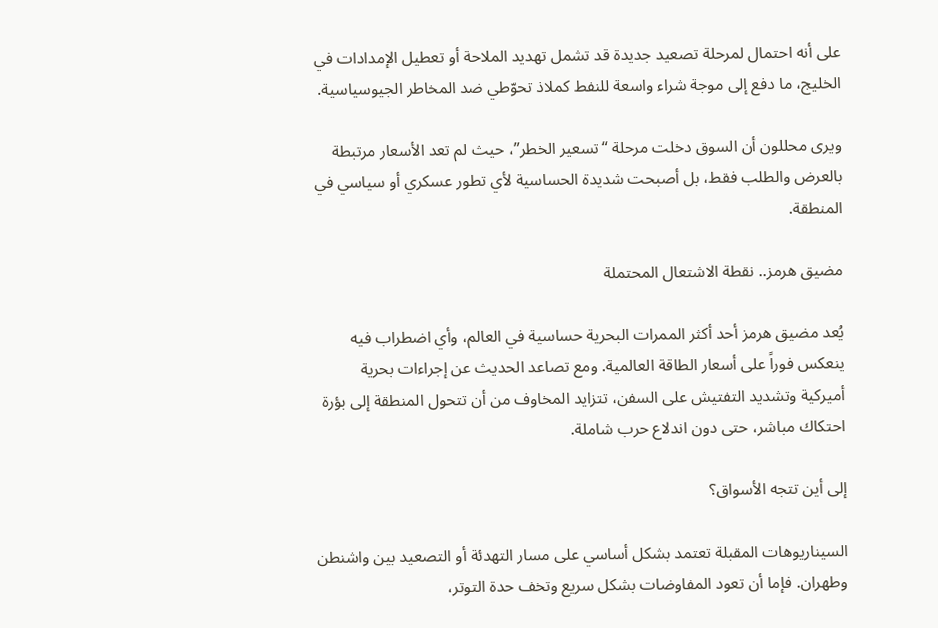على أنه احتمال لمرحلة تصعيد جديدة قد تشمل تهديد الملاحة أو تعطيل الإمدادات في الخليج، ما دفع إلى موجة شراء واسعة للنفط كملاذ تحوّطي ضد المخاطر الجيوسياسية.

ويرى محللون أن السوق دخلت مرحلة “تسعير الخطر”، حيث لم تعد الأسعار مرتبطة بالعرض والطلب فقط، بل أصبحت شديدة الحساسية لأي تطور عسكري أو سياسي في المنطقة.

مضيق هرمز.. نقطة الاشتعال المحتملة

يُعد مضيق هرمز أحد أكثر الممرات البحرية حساسية في العالم، وأي اضطراب فيه ينعكس فوراً على أسعار الطاقة العالمية. ومع تصاعد الحديث عن إجراءات بحرية أميركية وتشديد التفتيش على السفن، تتزايد المخاوف من أن تتحول المنطقة إلى بؤرة احتكاك مباشر، حتى دون اندلاع حرب شاملة.

إلى أين تتجه الأسواق؟

السيناريوهات المقبلة تعتمد بشكل أساسي على مسار التهدئة أو التصعيد بين واشنطن وطهران. فإما أن تعود المفاوضات بشكل سريع وتخف حدة التوتر،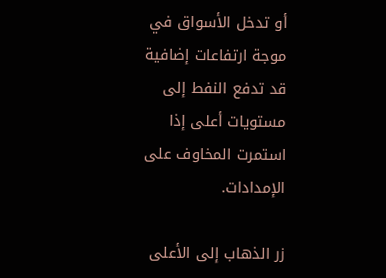أو تدخل الأسواق في موجة ارتفاعات إضافية قد تدفع النفط إلى مستويات أعلى إذا استمرت المخاوف على الإمدادات.

زر الذهاب إلى الأعلى